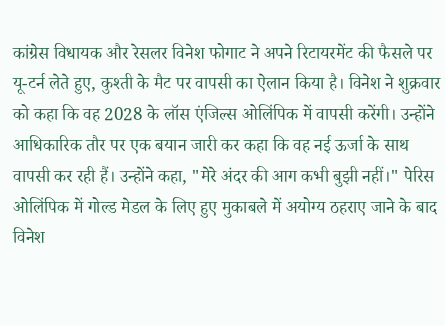कांग्रेस विधायक और रेसलर विनेश फोगाट ने अपने रिटायरमेंट की फैसले पर यू-टर्न लेते हुए, कुश्ती के मैट पर वापसी का ऐलान किया है। विनेश ने शुक्रवार को कहा कि वह 2028 के लॉस एंजिल्स ओलिंपिक में वापसी करेंगी। उन्होंने आधिकारिक तौर पर एक बयान जारी कर कहा कि वह नई ऊर्जा के साथ वापसी कर रही हैं। उन्होंने कहा, "मेरे अंदर की आग कभी बुझी नहीं।" पेरिस ओलिंपिक में गोल्ड मेडल के लिए हुए मुकाबले में अयोग्य ठहराए जाने के बाद विनेश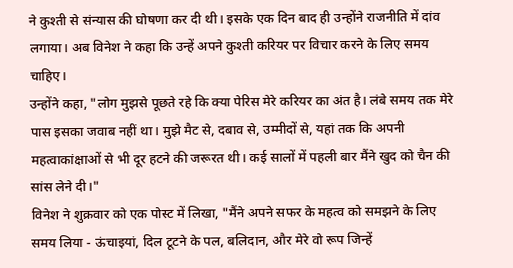ने कुश्ती से संन्यास की घोषणा कर दी थी। इसके एक दिन बाद ही उन्होंने राजनीति में दांव लगाया। अब विनेश ने कहा कि उन्हें अपने कुश्ती करियर पर विचार करने के लिए समय चाहिए।
उन्होंने कहा, "लोग मुझसे पूछते रहे कि क्या पेरिस मेरे करियर का अंत है। लंबे समय तक मेरे पास इसका जवाब नहीं था। मुझे मैट से, दबाव से, उम्मीदों से, यहां तक कि अपनी महत्वाकांक्षाओं से भी दूर हटने की जरूरत थी। कई सालों में पहली बार मैंने खुद को चैन की सांस लेने दी।"
विनेश ने शुक्रवार को एक पोस्ट में लिखा, "मैंने अपने सफर के महत्व को समझने के लिए समय लिया - ऊंचाइयां, दिल टूटने के पल, बलिदान, और मेरे वो रूप जिन्हें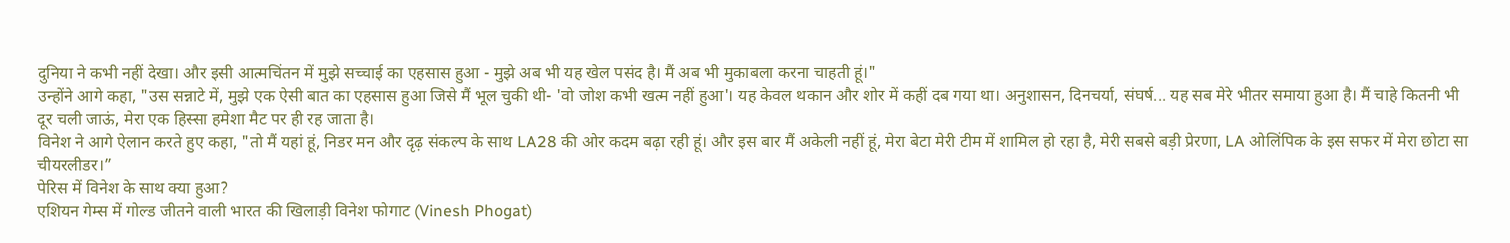दुनिया ने कभी नहीं देखा। और इसी आत्मचिंतन में मुझे सच्चाई का एहसास हुआ - मुझे अब भी यह खेल पसंद है। मैं अब भी मुकाबला करना चाहती हूं।"
उन्होंने आगे कहा, "उस सन्नाटे में, मुझे एक ऐसी बात का एहसास हुआ जिसे मैं भूल चुकी थी- 'वो जोश कभी खत्म नहीं हुआ'। यह केवल थकान और शोर में कहीं दब गया था। अनुशासन, दिनचर्या, संघर्ष... यह सब मेरे भीतर समाया हुआ है। मैं चाहे कितनी भी दूर चली जाऊं, मेरा एक हिस्सा हमेशा मैट पर ही रह जाता है।
विनेश ने आगे ऐलान करते हुए कहा, "तो मैं यहां हूं, निडर मन और दृढ़ संकल्प के साथ LA28 की ओर कदम बढ़ा रही हूं। और इस बार मैं अकेली नहीं हूं, मेरा बेटा मेरी टीम में शामिल हो रहा है, मेरी सबसे बड़ी प्रेरणा, LA ओलिंपिक के इस सफर में मेरा छोटा सा चीयरलीडर।”
पेरिस में विनेश के साथ क्या हुआ?
एशियन गेम्स में गोल्ड जीतने वाली भारत की खिलाड़ी विनेश फोगाट (Vinesh Phogat)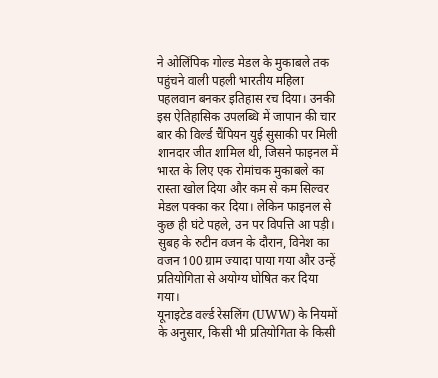ने ओलिंपिक गोल्ड मेडल के मुकाबले तक पहुंचने वाली पहली भारतीय महिला पहलवान बनकर इतिहास रच दिया। उनकी इस ऐतिहासिक उपलब्धि में जापान की चार बार की विर्ल्ड चैंपियन युई सुसाकी पर मिली शानदार जीत शामिल थी, जिसने फाइनल में भारत के लिए एक रोमांचक मुकाबले का रास्ता खोल दिया और कम से कम सिल्वर मेडल पक्का कर दिया। लेकिन फाइनल से कुछ ही घंटे पहले, उन पर विपत्ति आ पड़ी। सुबह के रुटीन वजन के दौरान, विनेश का वजन 100 ग्राम ज्यादा पाया गया और उन्हें प्रतियोगिता से अयोग्य घोषित कर दिया गया।
यूनाइटेड वर्ल्ड रेसलिंग (UWW) के नियमों के अनुसार, किसी भी प्रतियोगिता के किसी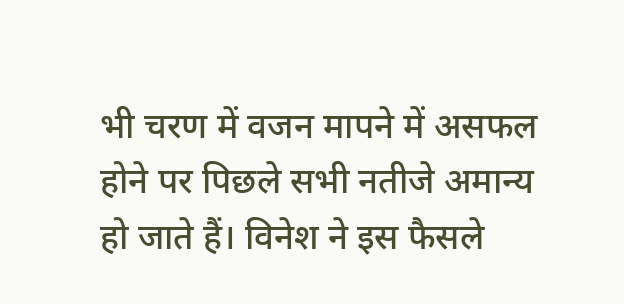भी चरण में वजन मापने में असफल होने पर पिछले सभी नतीजे अमान्य हो जाते हैं। विनेश ने इस फैसले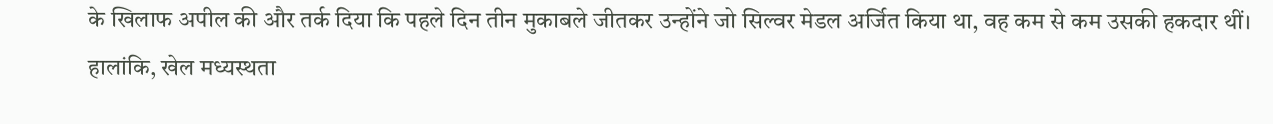के खिलाफ अपील की और तर्क दिया कि पहले दिन तीन मुकाबले जीतकर उन्होंने जो सिल्वर मेडल अर्जित किया था, वह कम से कम उसकी हकदार थीं। हालांकि, खेल मध्यस्थता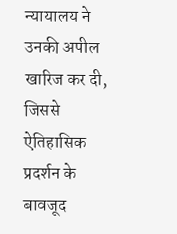न्यायालय ने उनकी अपील खारिज कर दी, जिससे ऐतिहासिक प्रदर्शन के बावजूद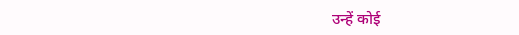उन्हें कोई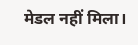मेडल नहीं मिला।